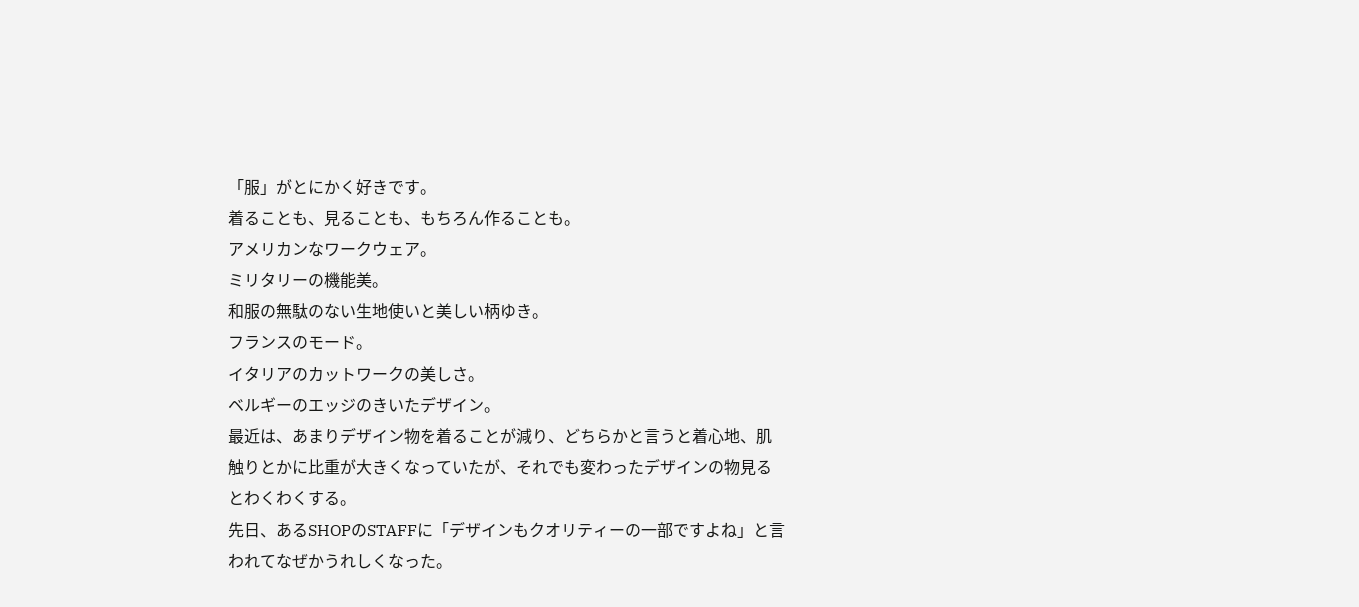「服」がとにかく好きです。
着ることも、見ることも、もちろん作ることも。
アメリカンなワークウェア。
ミリタリーの機能美。
和服の無駄のない生地使いと美しい柄ゆき。
フランスのモード。
イタリアのカットワークの美しさ。
ベルギーのエッジのきいたデザイン。
最近は、あまりデザイン物を着ることが減り、どちらかと言うと着心地、肌触りとかに比重が大きくなっていたが、それでも変わったデザインの物見るとわくわくする。
先日、あるSHOPのSTAFFに「デザインもクオリティーの一部ですよね」と言われてなぜかうれしくなった。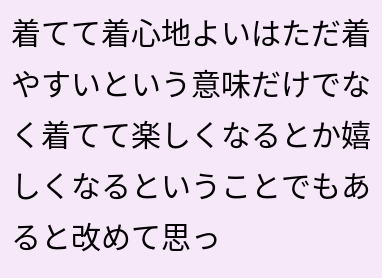着てて着心地よいはただ着やすいという意味だけでなく着てて楽しくなるとか嬉しくなるということでもあると改めて思っ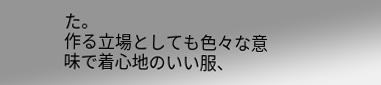た。
作る立場としても色々な意味で着心地のいい服、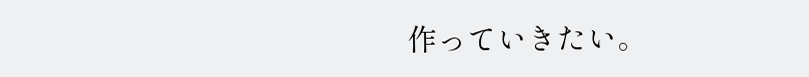作っていきたい。